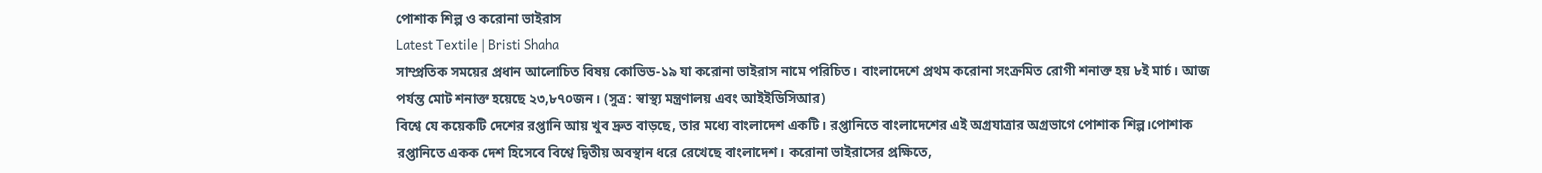পোশাক শিল্প ও করোনা ভাইরাস
Latest Textile | Bristi Shaha
সাম্প্রতিক সময়ের প্রধান আলোচিত বিষয় কোভিড-১৯ যা করোনা ভাইরাস নামে পরিচিত। বাংলাদেশে প্রথম করোনা সংক্রমিত রোগী শনাক্ত হয় ৮ই মার্চ। আজ পর্যন্ত মোট শনাক্ত হয়েছে ২৩,৮৭০জন। (সুত্র: স্বাস্থ্য মন্ত্রণালয় এবং আইইডিসিআর)
বিশ্বে যে কয়েকটি দেশের রপ্তানি আয় খুব দ্রুত বাড়ছে, তার মধ্যে বাংলাদেশ একটি। রপ্তানিতে বাংলাদেশের এই অগ্রযাত্রার অগ্রভাগে পোশাক শিল্প।পোশাক রপ্তানিতে একক দেশ হিসেবে বিশ্বে দ্বিতীয় অবস্থান ধরে রেখেছে বাংলাদেশ। করোনা ভাইরাসের প্রক্ষিতে,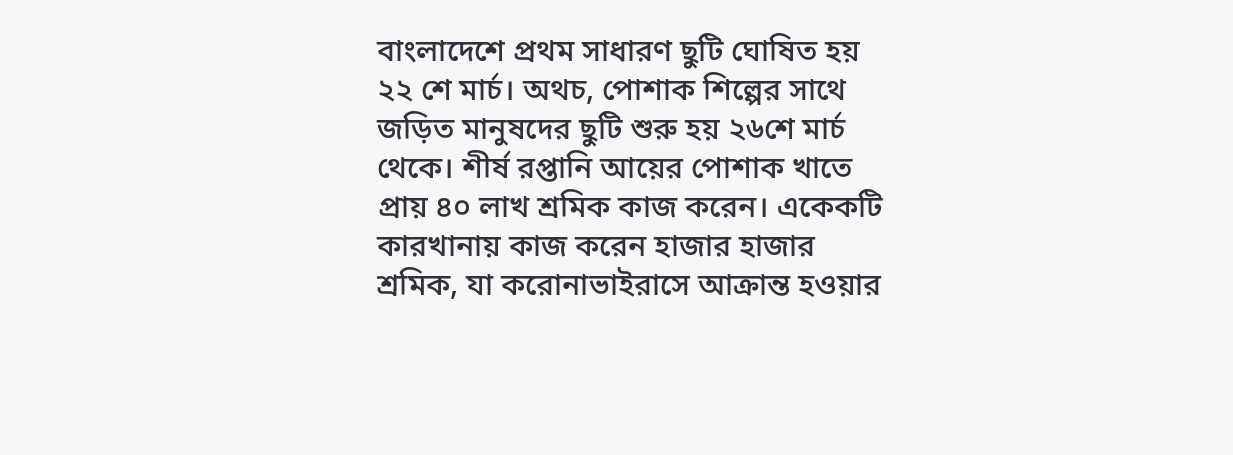বাংলাদেশে প্রথম সাধারণ ছুটি ঘোষিত হয় ২২ শে মার্চ। অথচ, পোশাক শিল্পের সাথে জড়িত মানুষদের ছুটি শুরু হয় ২৬শে মার্চ থেকে। শীর্ষ রপ্তানি আয়ের পোশাক খাতে প্রায় ৪০ লাখ শ্রমিক কাজ করেন। একেকটি কারখানায় কাজ করেন হাজার হাজার শ্রমিক, যা করোনাভাইরাসে আক্রান্ত হওয়ার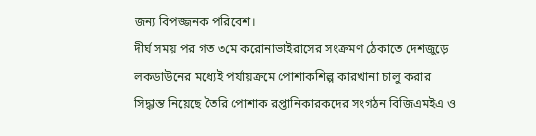জন্য বিপজ্জনক পরিবেশ।
দীর্ঘ সময় পর গত ৩মে করোনাভাইরাসের সংক্রমণ ঠেকাতে দেশজুড়ে লকডাউনের মধ্যেই পর্যায়ক্রমে পোশাকশিল্প কারখানা চালু করার সিদ্ধান্ত নিয়েছে তৈরি পোশাক রপ্তানিকারকদের সংগঠন বিজিএমইএ ও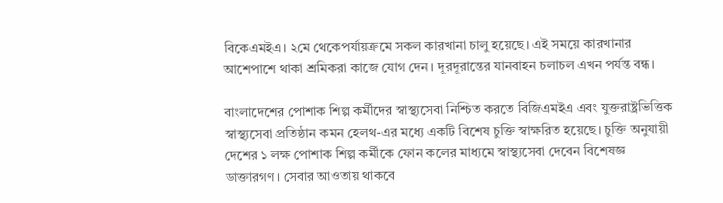বিকেএমইএ। ২মে থেকেপর্যায়ক্রমে সকল কারখানা চালু হয়েছে। এই সময়ে কারখানার আশেপাশে থাকা শ্রমিকরা কাজে যোগ দেন। দূরদূরান্তের যানবাহন চলাচল এখন পর্যন্ত বন্ধ।

বাংলাদেশের পোশাক শিল্প কর্মীদের স্বাস্থ্যসেবা নিশ্চিত করতে বিজিএমইএ এবং যুক্তরাষ্ট্রভিত্তিক স্বাস্থ্যসেবা প্রতিষ্ঠান কমন হেলথ-এর মধ্যে একটি বিশেষ চুক্তি স্বাক্ষরিত হয়েছে। চুক্তি অনুযায়ী দেশের ১ লক্ষ পোশাক শিল্প কর্মীকে ফোন কলের মাধ্যমে স্বাস্থ্যসেবা দেবেন বিশেষজ্ঞ ডাক্তারগণ। সেবার আওতায় থাকবে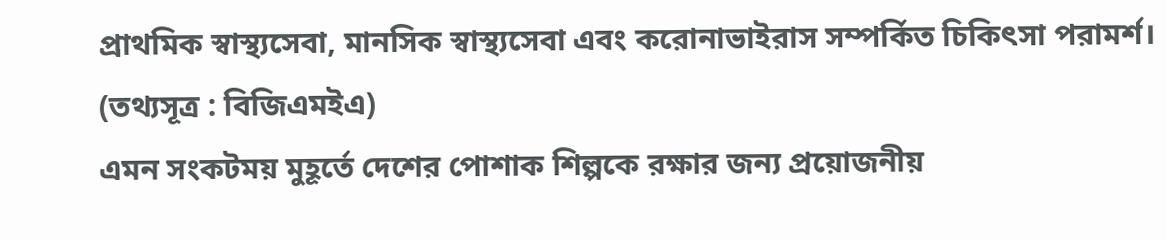প্রাথমিক স্বাস্থ্যসেবা, মানসিক স্বাস্থ্যসেবা এবং করোনাভাইরাস সম্পর্কিত চিকিৎসা পরামর্শ। (তথ্যসূত্র : বিজিএমইএ)
এমন সংকটময় মুহূর্তে দেশের পোশাক শিল্পকে রক্ষার জন্য প্রয়োজনীয়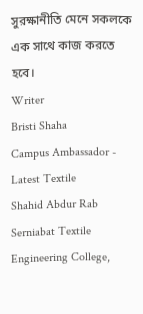সুরক্ষানীতি মেনে সকলকে এক সাথে কাজ করতে হবে।
Writer
Bristi Shaha
Campus Ambassador - Latest Textile
Shahid Abdur Rab Serniabat Textile Engineering College,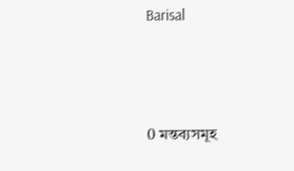Barisal




0 মন্তব্যসমূহ